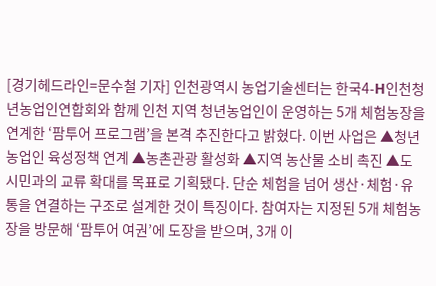[경기헤드라인=문수철 기자] 인천광역시 농업기술센터는 한국4-H인천청년농업인연합회와 함께 인천 지역 청년농업인이 운영하는 5개 체험농장을 연계한 ‘팜투어 프로그램’을 본격 추진한다고 밝혔다. 이번 사업은 ▲청년농업인 육성정책 연계 ▲농촌관광 활성화 ▲지역 농산물 소비 촉진 ▲도시민과의 교류 확대를 목표로 기획됐다. 단순 체험을 넘어 생산·체험·유통을 연결하는 구조로 설계한 것이 특징이다. 참여자는 지정된 5개 체험농장을 방문해 ‘팜투어 여권’에 도장을 받으며, 3개 이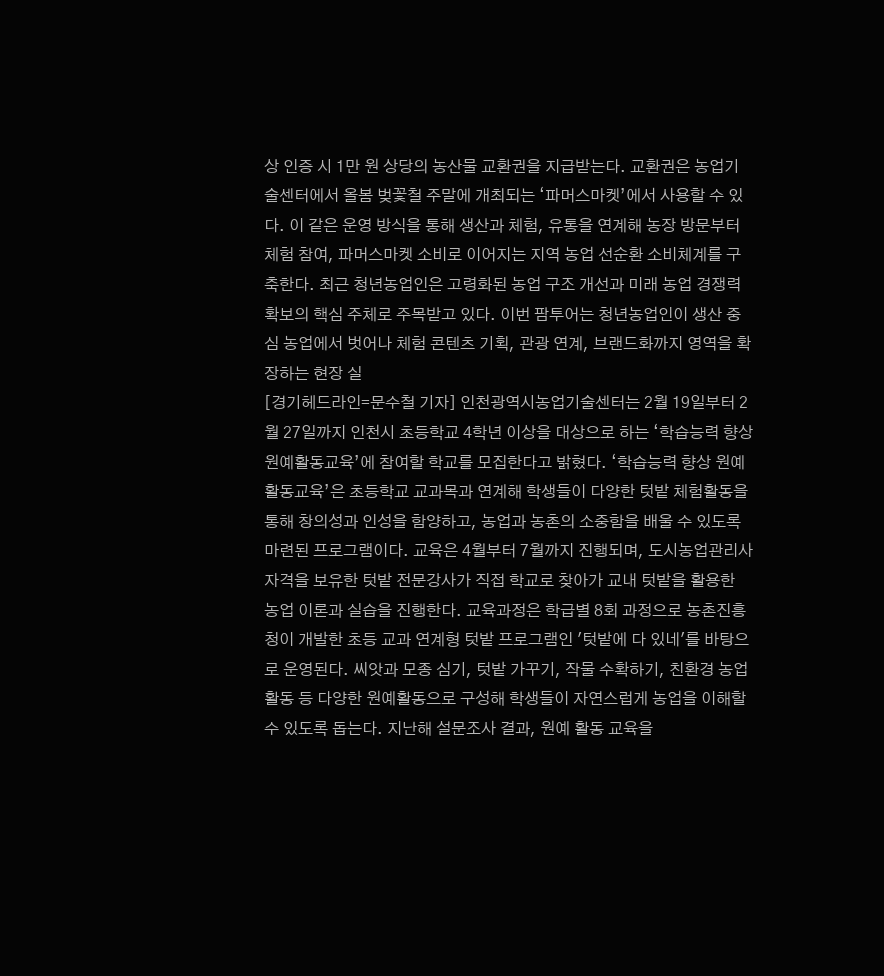상 인증 시 1만 원 상당의 농산물 교환권을 지급받는다. 교환권은 농업기술센터에서 올봄 벚꽃철 주말에 개최되는 ‘파머스마켓’에서 사용할 수 있다. 이 같은 운영 방식을 통해 생산과 체험, 유통을 연계해 농장 방문부터 체험 참여, 파머스마켓 소비로 이어지는 지역 농업 선순환 소비체계를 구축한다. 최근 청년농업인은 고령화된 농업 구조 개선과 미래 농업 경쟁력 확보의 핵심 주체로 주목받고 있다. 이번 팜투어는 청년농업인이 생산 중심 농업에서 벗어나 체험 콘텐츠 기획, 관광 연계, 브랜드화까지 영역을 확장하는 현장 실
[경기헤드라인=문수철 기자] 인천광역시농업기술센터는 2월 19일부터 2월 27일까지 인천시 초등학교 4학년 이상을 대상으로 하는 ‘학습능력 향상 원예활동교육’에 참여할 학교를 모집한다고 밝혔다. ‘학습능력 향상 원예활동교육’은 초등학교 교과목과 연계해 학생들이 다양한 텃밭 체험활동을 통해 창의성과 인성을 함양하고, 농업과 농촌의 소중함을 배울 수 있도록 마련된 프로그램이다. 교육은 4월부터 7월까지 진행되며, 도시농업관리사 자격을 보유한 텃밭 전문강사가 직접 학교로 찾아가 교내 텃밭을 활용한 농업 이론과 실습을 진행한다. 교육과정은 학급별 8회 과정으로 농촌진흥청이 개발한 초등 교과 연계형 텃밭 프로그램인 '텃밭에 다 있네'를 바탕으로 운영된다. 씨앗과 모종 심기, 텃밭 가꾸기, 작물 수확하기, 친환경 농업활동 등 다양한 원예활동으로 구성해 학생들이 자연스럽게 농업을 이해할 수 있도록 돕는다. 지난해 설문조사 결과, 원예 활동 교육을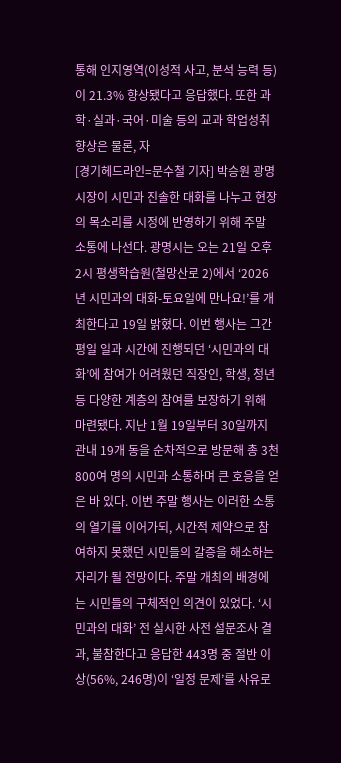통해 인지영역(이성적 사고, 분석 능력 등)이 21.3% 향상됐다고 응답했다. 또한 과학·실과·국어·미술 등의 교과 학업성취 향상은 물론, 자
[경기헤드라인=문수철 기자] 박승원 광명시장이 시민과 진솔한 대화를 나누고 현장의 목소리를 시정에 반영하기 위해 주말 소통에 나선다. 광명시는 오는 21일 오후 2시 평생학습원(철망산로 2)에서 ‘2026년 시민과의 대화-토요일에 만나요!’를 개최한다고 19일 밝혔다. 이번 행사는 그간 평일 일과 시간에 진행되던 ‘시민과의 대화’에 참여가 어려웠던 직장인, 학생, 청년 등 다양한 계층의 참여를 보장하기 위해 마련됐다. 지난 1월 19일부터 30일까지 관내 19개 동을 순차적으로 방문해 총 3천800여 명의 시민과 소통하며 큰 호응을 얻은 바 있다. 이번 주말 행사는 이러한 소통의 열기를 이어가되, 시간적 제약으로 참여하지 못했던 시민들의 갈증을 해소하는 자리가 될 전망이다. 주말 개최의 배경에는 시민들의 구체적인 의견이 있었다. ‘시민과의 대화’ 전 실시한 사전 설문조사 결과, 불참한다고 응답한 443명 중 절반 이상(56%, 246명)이 ‘일정 문제’를 사유로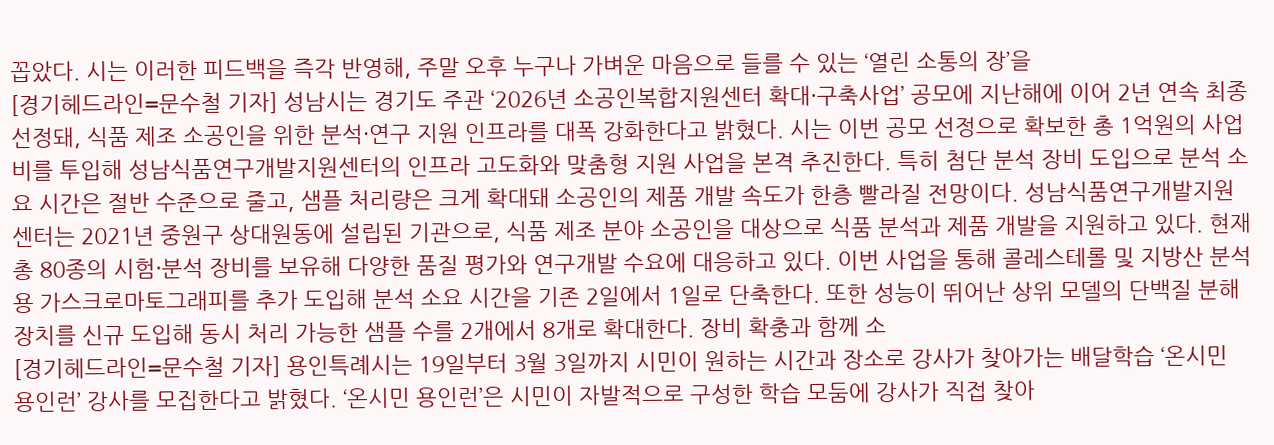꼽았다. 시는 이러한 피드백을 즉각 반영해, 주말 오후 누구나 가벼운 마음으로 들를 수 있는 ‘열린 소통의 장’을
[경기헤드라인=문수철 기자] 성남시는 경기도 주관 ‘2026년 소공인복합지원센터 확대·구축사업’ 공모에 지난해에 이어 2년 연속 최종 선정돼, 식품 제조 소공인을 위한 분석·연구 지원 인프라를 대폭 강화한다고 밝혔다. 시는 이번 공모 선정으로 확보한 총 1억원의 사업비를 투입해 성남식품연구개발지원센터의 인프라 고도화와 맞춤형 지원 사업을 본격 추진한다. 특히 첨단 분석 장비 도입으로 분석 소요 시간은 절반 수준으로 줄고, 샘플 처리량은 크게 확대돼 소공인의 제품 개발 속도가 한층 빨라질 전망이다. 성남식품연구개발지원센터는 2021년 중원구 상대원동에 설립된 기관으로, 식품 제조 분야 소공인을 대상으로 식품 분석과 제품 개발을 지원하고 있다. 현재 총 80종의 시험·분석 장비를 보유해 다양한 품질 평가와 연구개발 수요에 대응하고 있다. 이번 사업을 통해 콜레스테롤 및 지방산 분석용 가스크로마토그래피를 추가 도입해 분석 소요 시간을 기존 2일에서 1일로 단축한다. 또한 성능이 뛰어난 상위 모델의 단백질 분해 장치를 신규 도입해 동시 처리 가능한 샘플 수를 2개에서 8개로 확대한다. 장비 확충과 함께 소
[경기헤드라인=문수철 기자] 용인특례시는 19일부터 3월 3일까지 시민이 원하는 시간과 장소로 강사가 찾아가는 배달학습 ‘온시민 용인런’ 강사를 모집한다고 밝혔다. ‘온시민 용인런’은 시민이 자발적으로 구성한 학습 모둠에 강사가 직접 찾아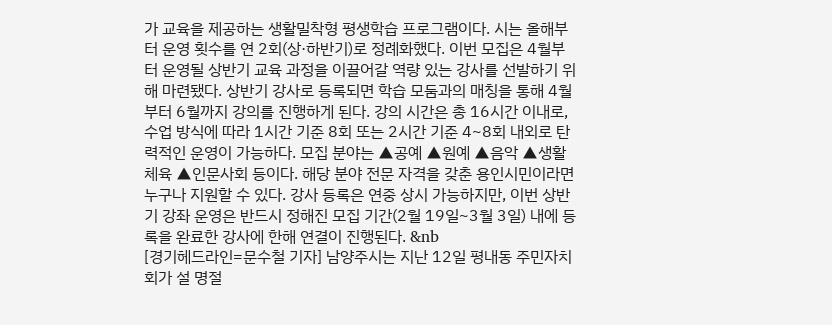가 교육을 제공하는 생활밀착형 평생학습 프로그램이다. 시는 올해부터 운영 횟수를 연 2회(상·하반기)로 정례화했다. 이번 모집은 4월부터 운영될 상반기 교육 과정을 이끌어갈 역량 있는 강사를 선발하기 위해 마련됐다. 상반기 강사로 등록되면 학습 모둠과의 매칭을 통해 4월부터 6월까지 강의를 진행하게 된다. 강의 시간은 총 16시간 이내로, 수업 방식에 따라 1시간 기준 8회 또는 2시간 기준 4~8회 내외로 탄력적인 운영이 가능하다. 모집 분야는 ▲공예 ▲원예 ▲음악 ▲생활체육 ▲인문사회 등이다. 해당 분야 전문 자격을 갖춘 용인시민이라면 누구나 지원할 수 있다. 강사 등록은 연중 상시 가능하지만, 이번 상반기 강좌 운영은 반드시 정해진 모집 기간(2월 19일~3월 3일) 내에 등록을 완료한 강사에 한해 연결이 진행된다. &nb
[경기헤드라인=문수철 기자] 남양주시는 지난 12일 평내동 주민자치회가 설 명절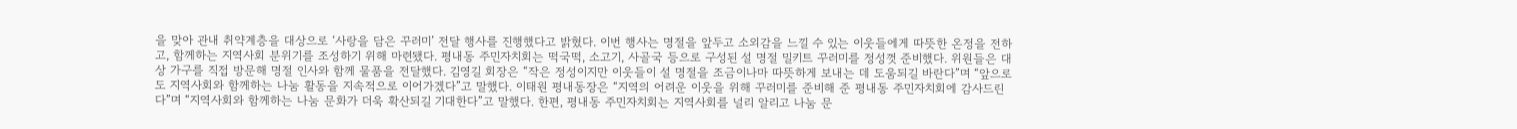을 맞아 관내 취약계층을 대상으로 ‘사랑을 담은 꾸러미’ 전달 행사를 진행했다고 밝혔다. 이번 행사는 명절을 앞두고 소외감을 느낄 수 있는 이웃들에게 따뜻한 온정을 전하고, 함께하는 지역사회 분위기를 조성하기 위해 마련됐다. 평내동 주민자치회는 떡국떡, 소고기, 사골국 등으로 구성된 설 명절 밀키트 꾸러미를 정성껏 준비했다. 위원들은 대상 가구를 직접 방문해 명절 인사와 함께 물품을 전달했다. 김영길 회장은 “작은 정성이지만 이웃들이 설 명절을 조금이나마 따뜻하게 보내는 데 도움되길 바란다”며 “앞으로도 지역사회와 함께하는 나눔 활동을 지속적으로 이어가겠다”고 말했다. 이태원 평내동장은 “지역의 어려운 이웃을 위해 꾸러미를 준비해 준 평내동 주민자치회에 감사드린다”며 “지역사회와 함께하는 나눔 문화가 더욱 확산되길 기대한다”고 말했다. 한편, 평내동 주민자치회는 지역사회를 널리 알리고 나눔 문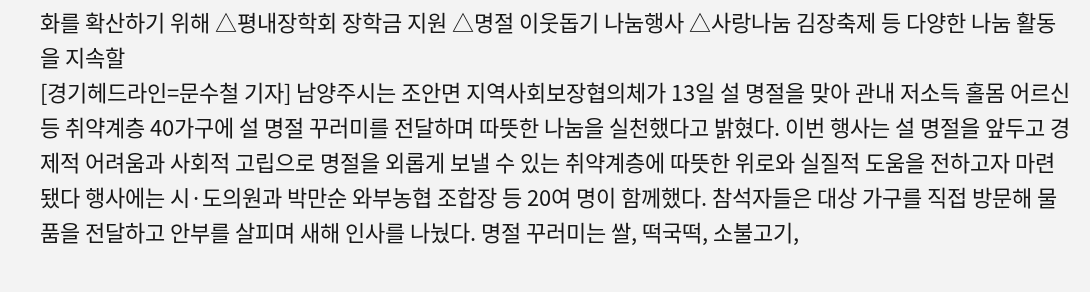화를 확산하기 위해 △평내장학회 장학금 지원 △명절 이웃돕기 나눔행사 △사랑나눔 김장축제 등 다양한 나눔 활동을 지속할
[경기헤드라인=문수철 기자] 남양주시는 조안면 지역사회보장협의체가 13일 설 명절을 맞아 관내 저소득 홀몸 어르신 등 취약계층 40가구에 설 명절 꾸러미를 전달하며 따뜻한 나눔을 실천했다고 밝혔다. 이번 행사는 설 명절을 앞두고 경제적 어려움과 사회적 고립으로 명절을 외롭게 보낼 수 있는 취약계층에 따뜻한 위로와 실질적 도움을 전하고자 마련됐다 행사에는 시·도의원과 박만순 와부농협 조합장 등 20여 명이 함께했다. 참석자들은 대상 가구를 직접 방문해 물품을 전달하고 안부를 살피며 새해 인사를 나눴다. 명절 꾸러미는 쌀, 떡국떡, 소불고기,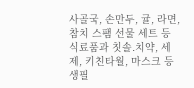사골국, 손만두, 귤, 라면, 참치 스팸 선물 세트 등 식료품과 칫솔․치약, 세제, 키친타월, 마스크 등 생필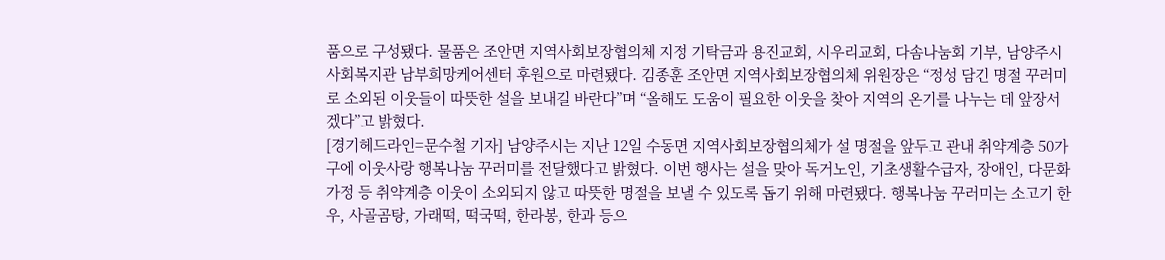품으로 구성됐다. 물품은 조안면 지역사회보장협의체 지정 기탁금과 용진교회, 시우리교회, 다솜나눔회 기부, 남양주시사회복지관 남부희망케어센터 후원으로 마련됐다. 김종훈 조안면 지역사회보장협의체 위원장은 “정성 담긴 명절 꾸러미로 소외된 이웃들이 따뜻한 설을 보내길 바란다”며 “올해도 도움이 필요한 이웃을 찾아 지역의 온기를 나누는 데 앞장서겠다”고 밝혔다.
[경기헤드라인=문수철 기자] 남양주시는 지난 12일 수동면 지역사회보장협의체가 설 명절을 앞두고 관내 취약계층 50가구에 이웃사랑 행복나눔 꾸러미를 전달했다고 밝혔다. 이번 행사는 설을 맞아 독거노인, 기초생활수급자, 장애인, 다문화가정 등 취약계층 이웃이 소외되지 않고 따뜻한 명절을 보낼 수 있도록 돕기 위해 마련됐다. 행복나눔 꾸러미는 소고기 한우, 사골곰탕, 가래떡, 떡국떡, 한라봉, 한과 등으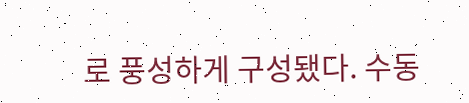로 풍성하게 구성됐다. 수동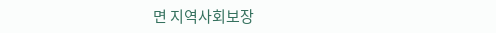면 지역사회보장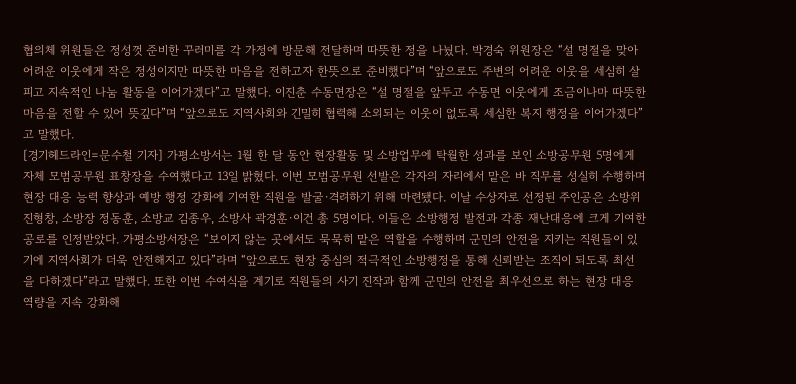협의체 위원들은 정성껏 준비한 꾸러미를 각 가정에 방문해 전달하며 따뜻한 정을 나눴다. 박경숙 위원장은 “설 명절을 맞아 어려운 이웃에게 작은 정성이지만 따뜻한 마음을 전하고자 한뜻으로 준비했다”며 “앞으로도 주변의 어려운 이웃을 세심히 살피고 지속적인 나눔 활동을 이어가겠다”고 말했다. 이진춘 수동면장은 “설 명절을 앞두고 수동면 이웃에게 조금이나마 따뜻한 마음을 전할 수 있어 뜻깊다”며 “앞으로도 지역사회와 긴밀히 협력해 소외되는 이웃이 없도록 세심한 복지 행정을 이어가겠다”고 말했다.
[경기헤드라인=문수철 기자] 가평소방서는 1월 한 달 동안 현장활동 및 소방업무에 탁월한 성과를 보인 소방공무원 5명에게 자체 모범공무원 표창장을 수여했다고 13일 밝혔다. 이번 모범공무원 선발은 각자의 자리에서 맡은 바 직무를 성실히 수행하며 현장 대응 능력 향상과 예방 행정 강화에 기여한 직원을 발굴·격려하기 위해 마련됐다. 이날 수상자로 선정된 주인공은 소방위 진형창, 소방장 정동훈, 소방교 김종우, 소방사 곽경훈·이건 총 5명이다. 이들은 소방행정 발전과 각종 재난대응에 크게 기여한 공로를 인정받았다. 가평소방서장은 “보이지 않는 곳에서도 묵묵히 맡은 역할을 수행하며 군민의 안전을 지키는 직원들이 있기에 지역사회가 더욱 안전해지고 있다”라며 “앞으로도 현장 중심의 적극적인 소방행정을 통해 신뢰받는 조직이 되도록 최선을 다하겠다”라고 말했다. 또한 이번 수여식을 계기로 직원들의 사기 진작과 함께 군민의 안전을 최우선으로 하는 현장 대응 역량을 지속 강화해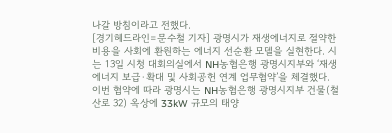나갈 방침이라고 전했다.
[경기헤드라인=문수철 기자] 광명시가 재생에너지로 절약한 비용을 사회에 환원하는 에너지 선순환 모델을 실현한다. 시는 13일 시청 대회의실에서 NH농협은행 광명시지부와 ‘재생에너지 보급·확대 및 사회공헌 연계 업무협약’을 체결했다. 이번 협약에 따라 광명시는 NH농협은행 광명시지부 건물(철산로 32) 옥상에 33kW 규모의 태양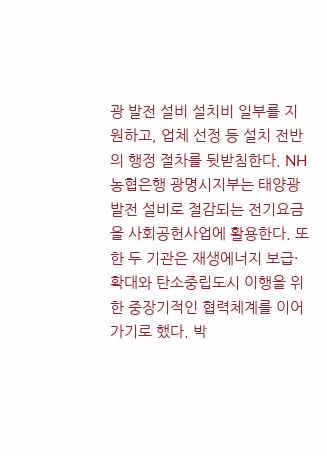광 발전 설비 설치비 일부를 지원하고, 업체 선정 등 설치 전반의 행정 절차를 뒷받침한다. NH농협은행 광명시지부는 태양광 발전 설비로 절감되는 전기요금을 사회공헌사업에 활용한다. 또한 두 기관은 재생에너지 보급·확대와 탄소중립도시 이행을 위한 중장기적인 협력체계를 이어가기로 했다. 박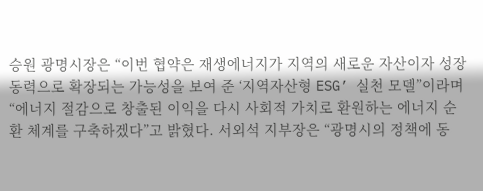승원 광명시장은 “이번 협약은 재생에너지가 지역의 새로운 자산이자 성장동력으로 확장되는 가능성을 보여 준 ‘지역자산형 ESG’ 실천 모델”이라며 “에너지 절감으로 창출된 이익을 다시 사회적 가치로 환원하는 에너지 순환 체계를 구축하겠다”고 밝혔다. 서외석 지부장은 “광명시의 정책에 동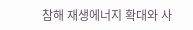참해 재생에너지 확대와 사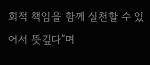회적 책임을 함께 실천할 수 있어서 뜻깊다”며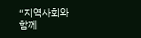“지역사회와 함께